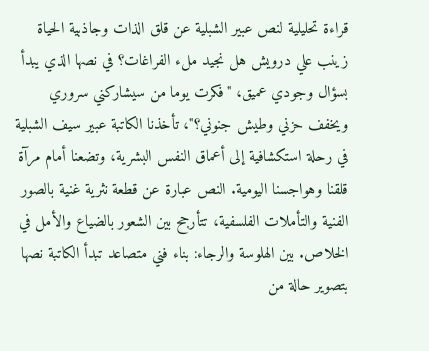قراءة تحليلية لنص عبير الشبلية عن قلق الذات وجاذبية الحياة
زينب علي درويش هل نجيد ملء الفراغات؟ في نصها الذي يبدأ بسؤال وجودي عميق، "فكرت يوما من سيشاركني سروري ويخفف حزني وطيش جنوني؟"، تأخذنا الكاتبة عبير سيف الشبلية في رحلة استكشافية إلى أعماق النفس البشرية، وتضعنا أمام مرآة قلقنا وهواجسنا اليومية. النص عبارة عن قطعة نثرية غنية بالصور الفنية والتأملات الفلسفية، تتأرجح بين الشعور بالضياع والأمل في الخلاص. بين الهلوسة والرجاء: بناء فني متصاعد تبدأ الكاتبة نصها بتصوير حالة من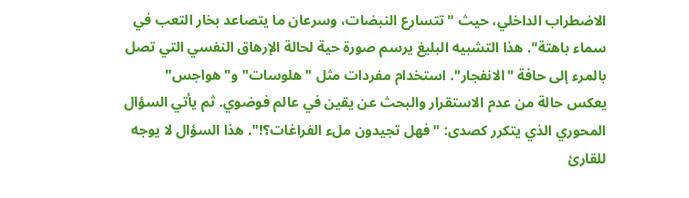الاضطراب الداخلي، حيث "تتسارع النبضات، وسرعان ما يتصاعد بخار التعب في سماء باهتة". هذا التشبيه البليغ يرسم صورة حية لحالة الإرهاق النفسي التي تصل بالمرء إلى حافة "الانفجار". استخدام مفردات مثل "هلوسات" و"هواجس" يعكس حالة من عدم الاستقرار والبحث عن يقين في عالم فوضوي. ثم يأتي السؤال المحوري الذي يتكرر كصدى: "فهل تجيدون ملء الفراغات؟!". هذا السؤال لا يوجه للقارئ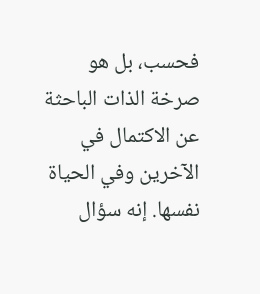فحسب، بل هو صرخة الذات الباحثة عن الاكتمال في الآخرين وفي الحياة نفسها. إنه سؤال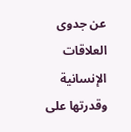عن جدوى العلاقات الإنسانية وقدرتها على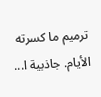ترميم ما كسرته الأيام. جاذبية ا...